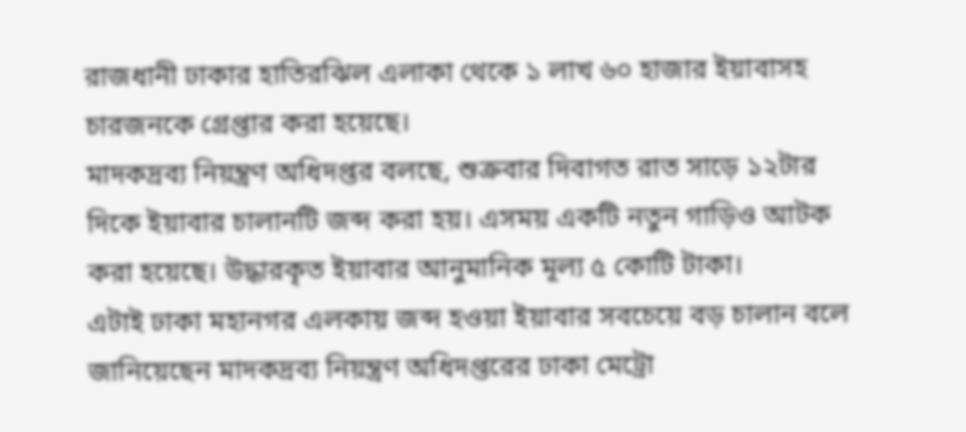রাজধানী ঢাকার হাতিরঝিল এলাকা থেকে ১ লাখ ৬০ হাজার ইয়াবাসহ চারজনকে গ্রেপ্তার করা হয়েছে।
মাদকদ্রব্য নিয়ন্ত্রণ অধিদপ্তর বলছে, শুক্রবার দিবাগত রাত সাড়ে ১২টার দিকে ইয়াবার চালানটি জব্দ করা হয়। এসময় একটি নতুন গাড়িও আটক করা হয়েছে। উদ্ধারকৃত ইয়াবার আনুমানিক মূল্য ৫ কোটি টাকা।
এটাই ঢাকা মহানগর এলকায় জব্দ হওয়া ইয়াবার সবচেয়ে বড় চালান বলে জানিয়েছেন মাদকদ্রব্য নিয়ন্ত্রণ অধিদপ্তরের ঢাকা মেট্রো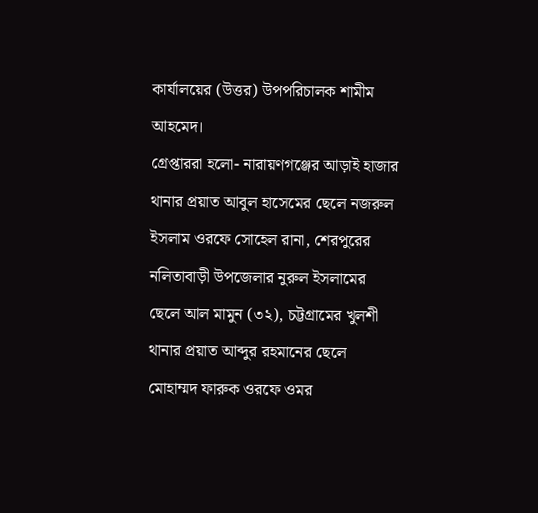কার্যালয়ের (উত্তর) উপপরিচালক শামীম আহমেদ।
গ্রেপ্তাররা হলো- নারায়ণগঞ্জের আড়াই হাজার থানার প্রয়াত আবুল হাসেমের ছেলে নজরুল ইসলাম ওরফে সোহেল রানা, শেরপুরের নলিতাবাড়ী উপজেলার নুরুল ইসলামের ছেলে আল মামুন (৩২), চট্টগ্রামের খুলশী থানার প্রয়াত আব্দুর রহমানের ছেলে মোহাম্মদ ফারুক ওরফে ওমর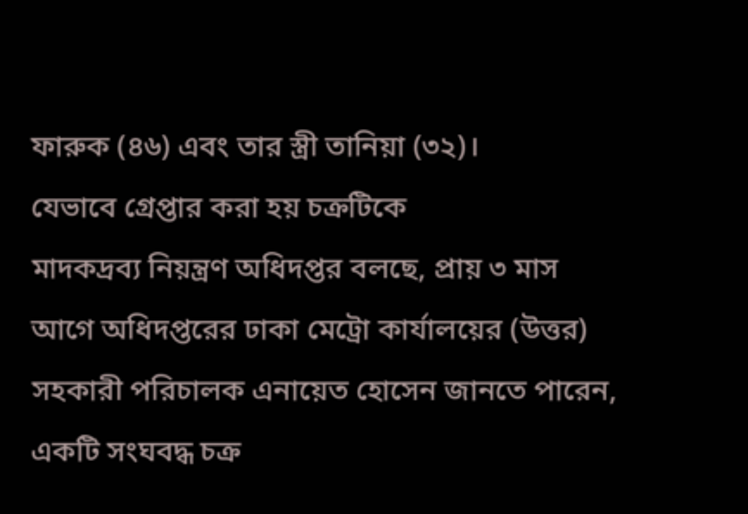ফারুক (৪৬) এবং তার স্ত্রী তানিয়া (৩২)।
যেভাবে গ্রেপ্তার করা হয় চক্রটিকে
মাদকদ্রব্য নিয়ন্ত্রণ অধিদপ্তর বলছে, প্রায় ৩ মাস আগে অধিদপ্তরের ঢাকা মেট্রো কার্যালয়ের (উত্তর) সহকারী পরিচালক এনায়েত হোসেন জানতে পারেন, একটি সংঘবদ্ধ চক্র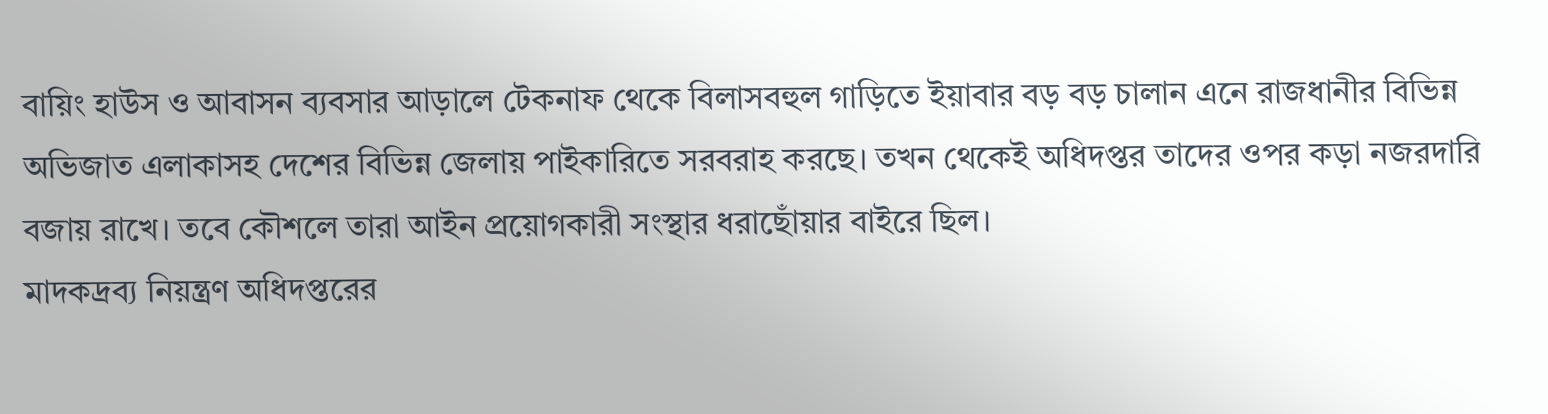বায়িং হাউস ও আবাসন ব্যবসার আড়ালে টেকনাফ থেকে বিলাসবহুল গাড়িতে ইয়াবার বড় বড় চালান এনে রাজধানীর বিভিন্ন অভিজাত এলাকাসহ দেশের বিভিন্ন জেলায় পাইকারিতে সরবরাহ করছে। তখন থেকেই অধিদপ্তর তাদের ওপর কড়া নজরদারি বজায় রাখে। তবে কৌশলে তারা আইন প্রয়োগকারী সংস্থার ধরাছোঁয়ার বাইরে ছিল।
মাদকদ্রব্য নিয়ন্ত্রণ অধিদপ্তরের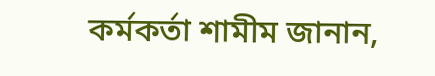কর্মকর্তা শামীম জানান,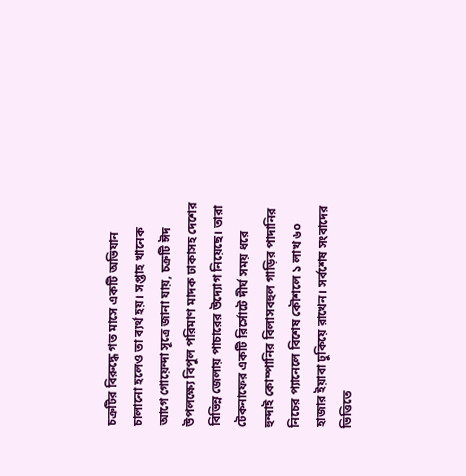চক্রটির বিরুদ্ধে গত মাসে একটি অভিযান চালানো হলেও তা ব্যর্থ হয়। সপ্তাহ খানেক আগে গোয়েন্দা সূত্রে জানা যায়, চক্রটি ঈদ উপলক্ষ্যে বিপুল পরিমাণ মাদক ঢাকাসহ দেশের বিভিন্ন জেলায় পাচারের উদ্যোগ নিয়েছে। তারা টেকনাফের একটি রির্সোটে দীর্ঘ সময় ধরে হুন্দাই কোম্পানির বিলাসবহুল গাড়ির পাদানির নিচের প্যানেলে বিশেষ কৌশলে ১ লাখ ৬০ হাজার ইয়াবা ঢুকিয়ে রাখেন। সর্বশেষ সংবাদের ভিত্তিতে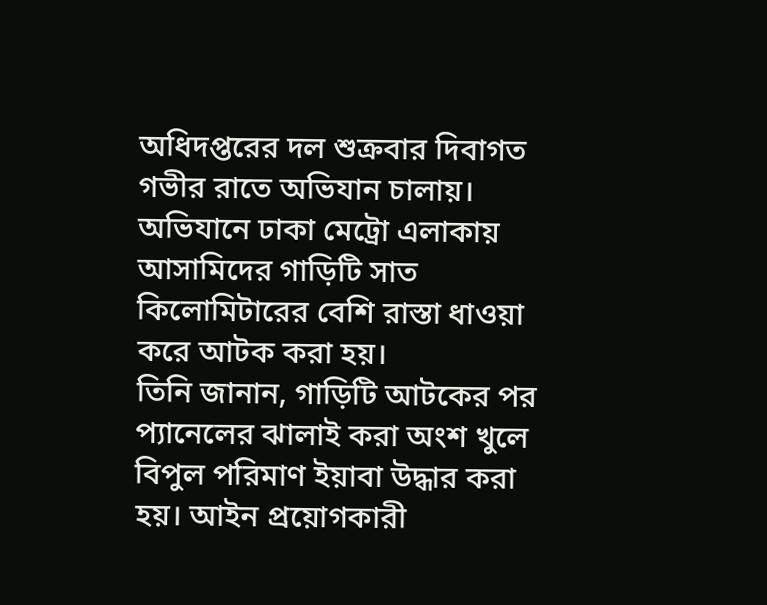অধিদপ্তরের দল শুক্রবার দিবাগত গভীর রাতে অভিযান চালায়। অভিযানে ঢাকা মেট্রো এলাকায় আসামিদের গাড়িটি সাত কিলোমিটারের বেশি রাস্তা ধাওয়া করে আটক করা হয়।
তিনি জানান, গাড়িটি আটকের পর প্যানেলের ঝালাই করা অংশ খুলে বিপুল পরিমাণ ইয়াবা উদ্ধার করা হয়। আইন প্রয়োগকারী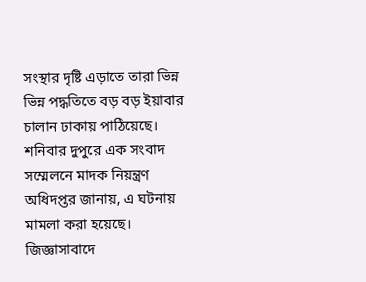সংস্থার দৃষ্টি এড়াতে তারা ভিন্ন ভিন্ন পদ্ধতিতে বড় বড় ইয়াবার চালান ঢাকায় পাঠিয়েছে।
শনিবার দুপুরে এক সংবাদ সম্মেলনে মাদক নিয়ন্ত্রণ অধিদপ্তর জানায়, এ ঘটনায় মামলা করা হয়েছে। জিজ্ঞাসাবাদে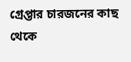গ্রেপ্তার চারজনের কাছ থেকে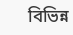বিভিন্ন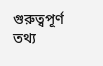গুরুত্বপূর্ণ তথ্য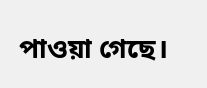পাওয়া গেছে।